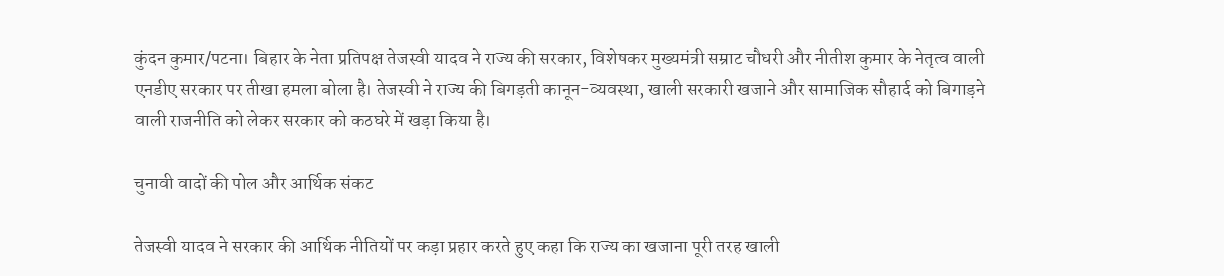कुंदन कुमार/पटना। बिहार के नेता प्रतिपक्ष तेजस्वी यादव ने राज्य की सरकार, विशेषकर मुख्यमंत्री सम्राट चौधरी और नीतीश कुमार के नेतृत्व वाली एनडीए सरकार पर तीखा हमला बोला है। तेजस्वी ने राज्य की बिगड़ती कानून-व्यवस्था, खाली सरकारी खजाने और सामाजिक सौहार्द को बिगाड़ने वाली राजनीति को लेकर सरकार को कठघरे में खड़ा किया है।

चुनावी वादों की पोल और आर्थिक संकट

तेजस्वी यादव ने सरकार की आर्थिक नीतियों पर कड़ा प्रहार करते हुए कहा कि राज्य का खजाना पूरी तरह खाली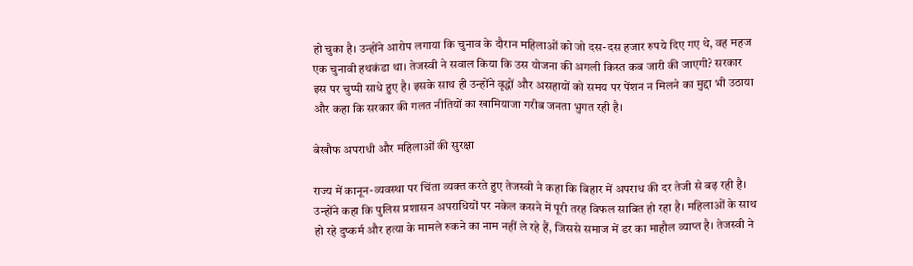हो चुका है। उन्होंने आरोप लगाया कि चुनाव के दौरान महिलाओं को जो दस-दस हजार रुपये दिए गए थे, वह महज एक चुनावी हथकंडा था। तेजस्वी ने सवाल किया कि उस योजना की अगली किस्त कब जारी की जाएगी? सरकार इस पर चुप्पी साधे हुए है। इसके साथ ही उन्होंने वृद्धों और असहायों को समय पर पेंशन न मिलने का मुद्दा भी उठाया और कहा कि सरकार की गलत नीतियों का खामियाजा गरीब जनता भुगत रही है।

बेखौफ अपराधी और महिलाओं की सुरक्षा

राज्य में कानून-व्यवस्था पर चिंता व्यक्त करते हुए तेजस्वी ने कहा कि बिहार में अपराध की दर तेजी से बढ़ रही है। उन्होंने कहा कि पुलिस प्रशासन अपराधियों पर नकेल कसने में पूरी तरह विफल साबित हो रहा है। महिलाओं के साथ हो रहे दुष्कर्म और हत्या के मामले रुकने का नाम नहीं ले रहे हैं, जिससे समाज में डर का माहौल व्याप्त है। तेजस्वी ने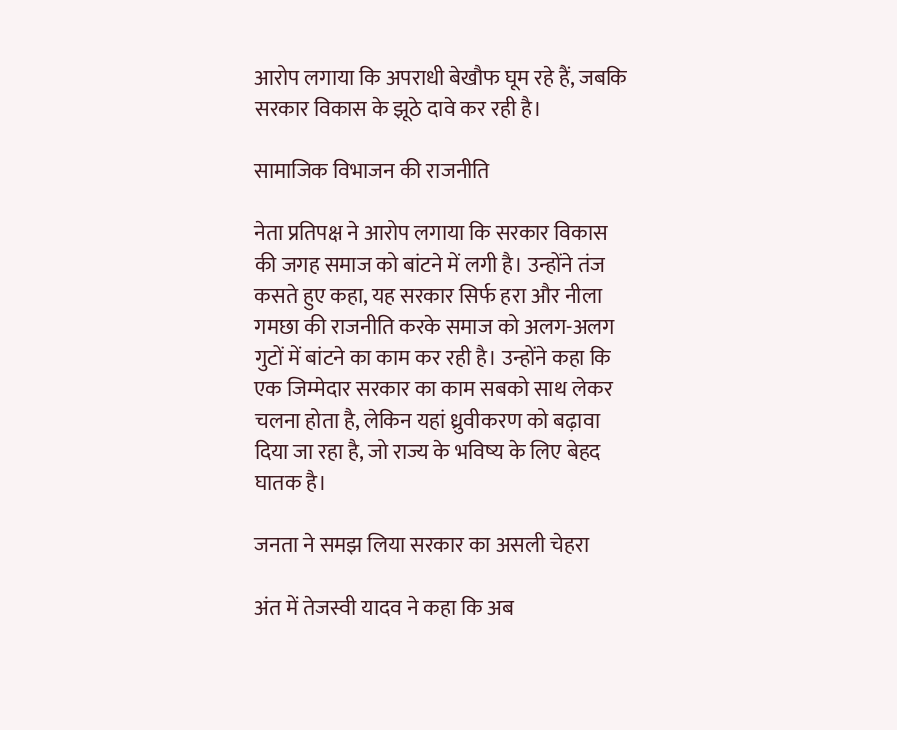आरोप लगाया कि अपराधी बेखौफ घूम रहे हैं, जबकि सरकार विकास के झूठे दावे कर रही है।

सामाजिक विभाजन की राजनीति

नेता प्रतिपक्ष ने आरोप लगाया कि सरकार विकास की जगह समाज को बांटने में लगी है। उन्होंने तंज कसते हुए कहा, यह सरकार सिर्फ हरा और नीला गमछा की राजनीति करके समाज को अलग-अलग गुटों में बांटने का काम कर रही है। उन्होंने कहा कि एक जिम्मेदार सरकार का काम सबको साथ लेकर चलना होता है, लेकिन यहां ध्रुवीकरण को बढ़ावा दिया जा रहा है, जो राज्य के भविष्य के लिए बेहद घातक है।

जनता ने समझ लिया सरकार का असली चेहरा

अंत में तेजस्वी यादव ने कहा कि अब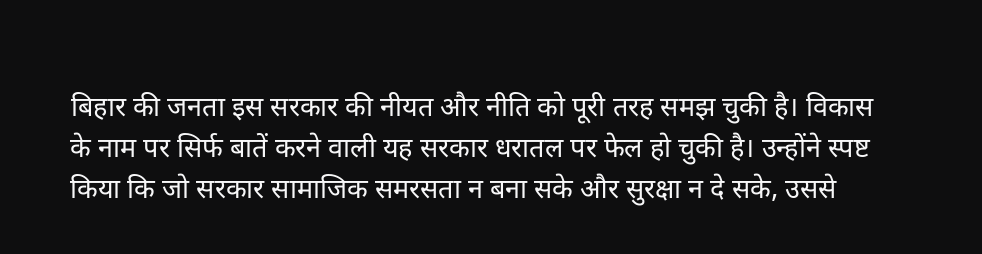बिहार की जनता इस सरकार की नीयत और नीति को पूरी तरह समझ चुकी है। विकास के नाम पर सिर्फ बातें करने वाली यह सरकार धरातल पर फेल हो चुकी है। उन्होंने स्पष्ट किया कि जो सरकार सामाजिक समरसता न बना सके और सुरक्षा न दे सके, उससे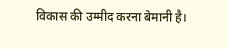विकास की उम्मीद करना बेमानी है।